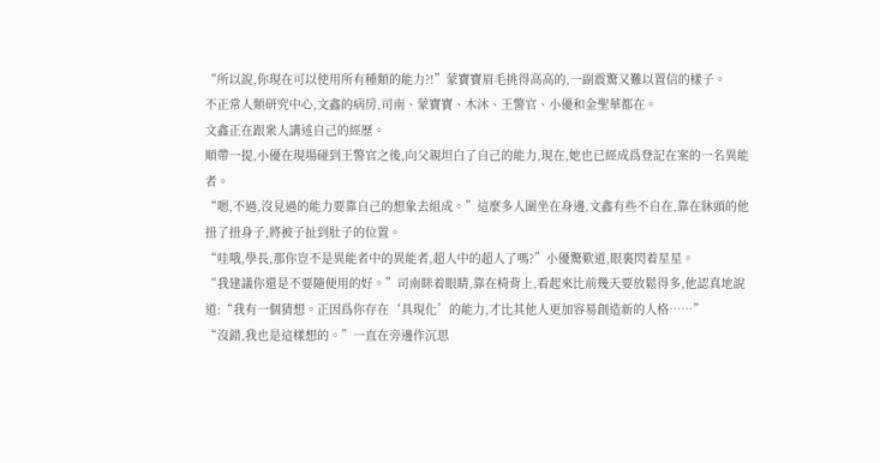“所以說,你現在可以使用所有種類的能力?!”蒙寶寶眉毛挑得高高的,一副震驚又難以置信的樣子。
不正常人類研究中心,文鑫的病房,司南、蒙寶寶、木沐、王警官、小優和金聖華都在。
文鑫正在跟衆人講述自己的經歷。
順帶一提,小優在現場碰到王警官之後,向父親坦白了自己的能力,現在,她也已經成爲登記在案的一名異能者。
“嗯,不過,沒見過的能力要靠自己的想象去組成。”這麼多人圍坐在身邊,文鑫有些不自在,靠在牀頭的他扭了扭身子,將被子扯到肚子的位置。
“哇哦,學長,那你豈不是異能者中的異能者,超人中的超人了嗎?”小優驚歎道,眼裏閃着星星。
“我建議你還是不要隨便用的好。”司南眯着眼睛,靠在椅背上,看起來比前幾天要放鬆得多,他認真地說道:“我有一個猜想。正因爲你存在‘具現化’的能力,才比其他人更加容易創造新的人格……”
“沒錯,我也是這樣想的。”一直在旁邊作沉思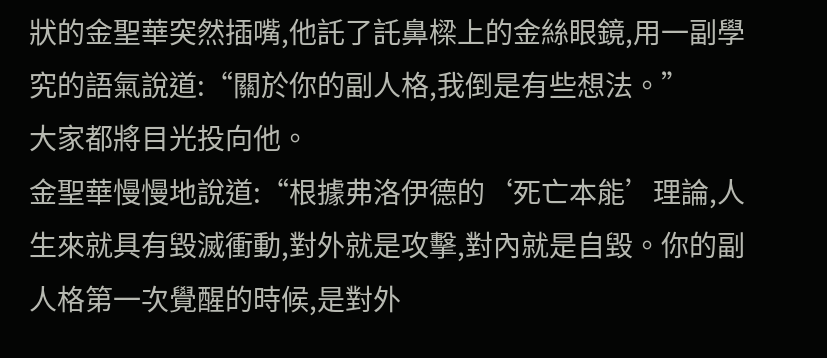狀的金聖華突然插嘴,他託了託鼻樑上的金絲眼鏡,用一副學究的語氣說道:“關於你的副人格,我倒是有些想法。”
大家都將目光投向他。
金聖華慢慢地說道:“根據弗洛伊德的‘死亡本能’理論,人生來就具有毀滅衝動,對外就是攻擊,對內就是自毀。你的副人格第一次覺醒的時候,是對外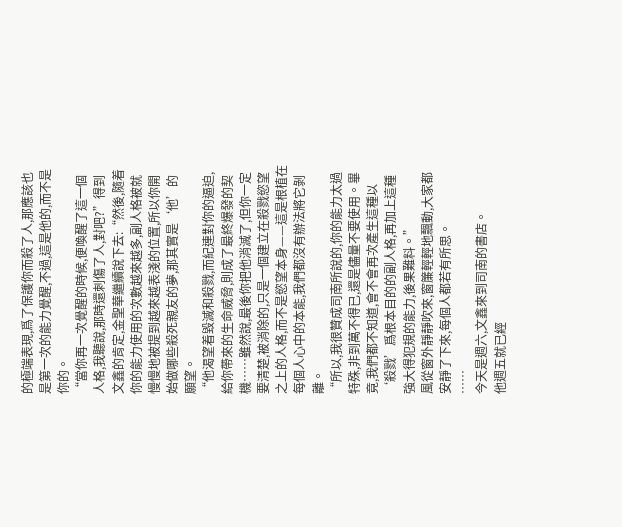的極端表現,爲了保護你而殺了人,那應該也是第一次的能力覺醒,不過,這是他的,而不是你的。
“當你再一次覺醒的時候,便喚醒了這一個人格,我聽說,那時還刺傷了人,對吧?”得到文鑫的肯定,金聖華繼續說下去:“然後,隨着你的能力使用的次數越來越多,副人格被就慢慢地被提到越來越表淺的位置,所以你開始做哪些殺死親友的夢,那其實是‘他’的願望。
“他渴望着毀滅和殺戮,而紀連對你的逼迫,給你帶來的生命威脅,則成了最終爆發的契機……雖然說,最後你把他消滅了,但你一定要清楚,被消除的,只是一個建立在殺戮慾望之上的人格,而不是慾望本身——這是根植在每個人心中的本能,我們都沒有辦法將它剝離。
“所以,我很贊成司南所說的,你的能力太過特殊,非到萬不得已,還是儘量不要使用。畢竟,我們都不知道,會不會再次產生這種以‘殺戮’爲根本目的的副人格,再加上這種強大得犯規的能力,後果難料。”
風從窗外靜靜吹來,窗簾輕輕地飄動,大家都安靜了下來,每個人都若有所思。
……
今天是週六,文鑫來到司南的書店。
他週五就已經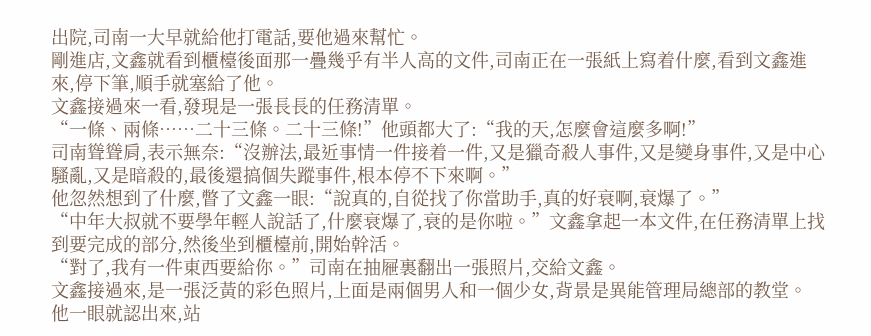出院,司南一大早就給他打電話,要他過來幫忙。
剛進店,文鑫就看到櫃檯後面那一疊幾乎有半人高的文件,司南正在一張紙上寫着什麼,看到文鑫進來,停下筆,順手就塞給了他。
文鑫接過來一看,發現是一張長長的任務清單。
“一條、兩條……二十三條。二十三條!”他頭都大了:“我的天,怎麼會這麼多啊!”
司南聳聳肩,表示無奈:“沒辦法,最近事情一件接着一件,又是獵奇殺人事件,又是變身事件,又是中心騷亂,又是暗殺的,最後還搞個失蹤事件,根本停不下來啊。”
他忽然想到了什麼,瞥了文鑫一眼:“說真的,自從找了你當助手,真的好衰啊,衰爆了。”
“中年大叔就不要學年輕人說話了,什麼衰爆了,衰的是你啦。”文鑫拿起一本文件,在任務清單上找到要完成的部分,然後坐到櫃檯前,開始幹活。
“對了,我有一件東西要給你。”司南在抽屜裏翻出一張照片,交給文鑫。
文鑫接過來,是一張泛黃的彩色照片,上面是兩個男人和一個少女,背景是異能管理局總部的教堂。
他一眼就認出來,站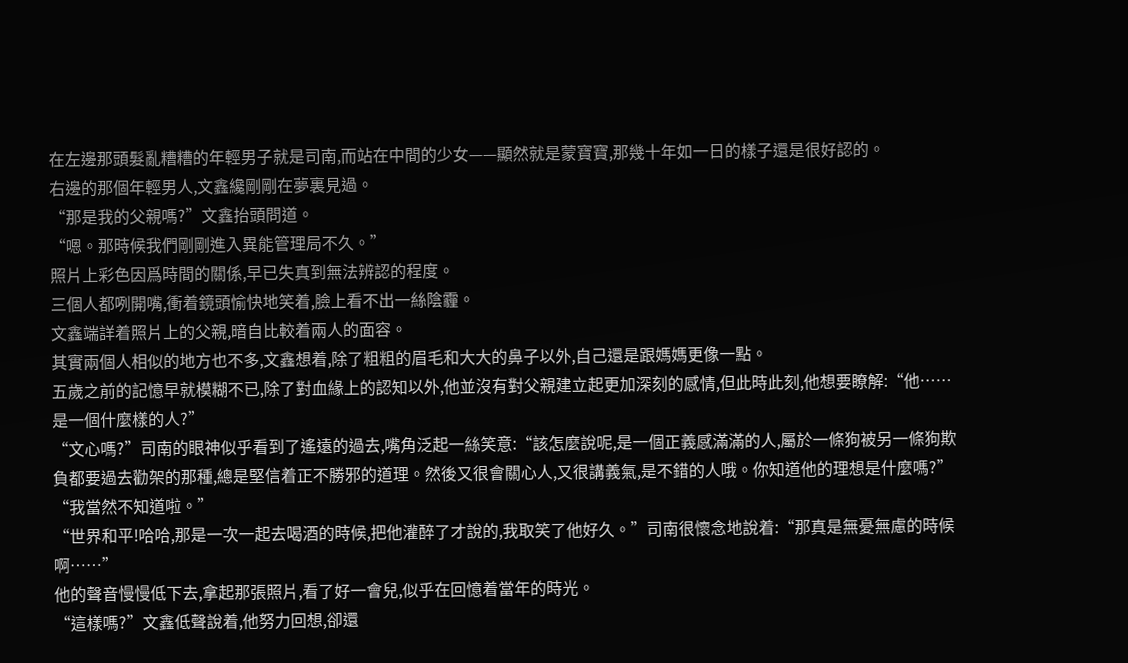在左邊那頭髮亂糟糟的年輕男子就是司南,而站在中間的少女——顯然就是蒙寶寶,那幾十年如一日的樣子還是很好認的。
右邊的那個年輕男人,文鑫纔剛剛在夢裏見過。
“那是我的父親嗎?”文鑫抬頭問道。
“嗯。那時候我們剛剛進入異能管理局不久。”
照片上彩色因爲時間的關係,早已失真到無法辨認的程度。
三個人都咧開嘴,衝着鏡頭愉快地笑着,臉上看不出一絲陰霾。
文鑫端詳着照片上的父親,暗自比較着兩人的面容。
其實兩個人相似的地方也不多,文鑫想着,除了粗粗的眉毛和大大的鼻子以外,自己還是跟媽媽更像一點。
五歲之前的記憶早就模糊不已,除了對血緣上的認知以外,他並沒有對父親建立起更加深刻的感情,但此時此刻,他想要瞭解:“他……是一個什麼樣的人?”
“文心嗎?”司南的眼神似乎看到了遙遠的過去,嘴角泛起一絲笑意:“該怎麼說呢,是一個正義感滿滿的人,屬於一條狗被另一條狗欺負都要過去勸架的那種,總是堅信着正不勝邪的道理。然後又很會關心人,又很講義氣,是不錯的人哦。你知道他的理想是什麼嗎?”
“我當然不知道啦。”
“世界和平!哈哈,那是一次一起去喝酒的時候,把他灌醉了才說的,我取笑了他好久。”司南很懷念地說着:“那真是無憂無慮的時候啊……”
他的聲音慢慢低下去,拿起那張照片,看了好一會兒,似乎在回憶着當年的時光。
“這樣嗎?”文鑫低聲說着,他努力回想,卻還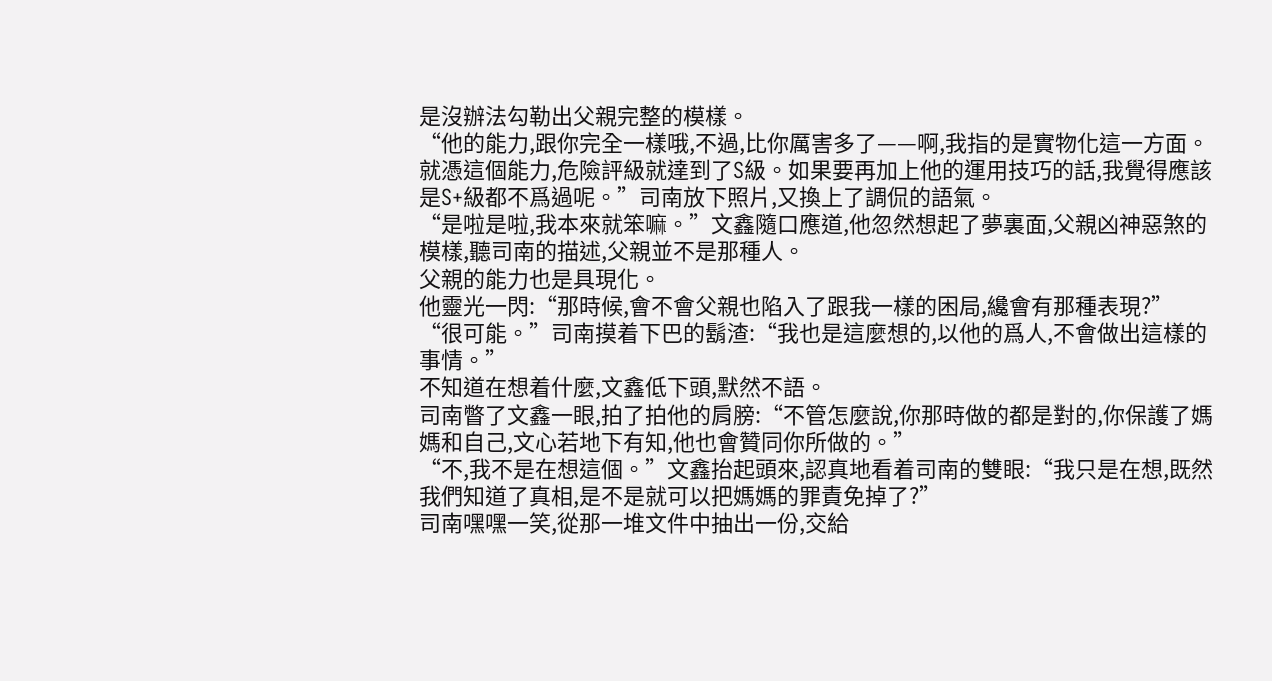是沒辦法勾勒出父親完整的模樣。
“他的能力,跟你完全一樣哦,不過,比你厲害多了——啊,我指的是實物化這一方面。就憑這個能力,危險評級就達到了S級。如果要再加上他的運用技巧的話,我覺得應該是S+級都不爲過呢。”司南放下照片,又換上了調侃的語氣。
“是啦是啦,我本來就笨嘛。”文鑫隨口應道,他忽然想起了夢裏面,父親凶神惡煞的模樣,聽司南的描述,父親並不是那種人。
父親的能力也是具現化。
他靈光一閃:“那時候,會不會父親也陷入了跟我一樣的困局,纔會有那種表現?”
“很可能。”司南摸着下巴的鬍渣:“我也是這麼想的,以他的爲人,不會做出這樣的事情。”
不知道在想着什麼,文鑫低下頭,默然不語。
司南瞥了文鑫一眼,拍了拍他的肩膀:“不管怎麼說,你那時做的都是對的,你保護了媽媽和自己,文心若地下有知,他也會贊同你所做的。”
“不,我不是在想這個。”文鑫抬起頭來,認真地看着司南的雙眼:“我只是在想,既然我們知道了真相,是不是就可以把媽媽的罪責免掉了?”
司南嘿嘿一笑,從那一堆文件中抽出一份,交給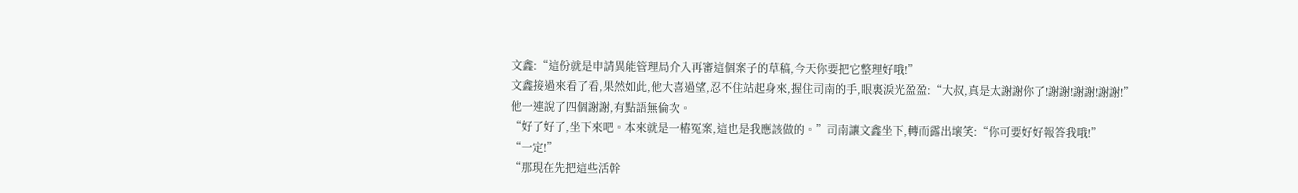文鑫:“這份就是申請異能管理局介入再審這個案子的草稿,今天你要把它整理好哦!”
文鑫接過來看了看,果然如此,他大喜過望,忍不住站起身來,握住司南的手,眼裏淚光盈盈:“大叔,真是太謝謝你了!謝謝!謝謝!謝謝!”
他一連說了四個謝謝,有點語無倫次。
“好了好了,坐下來吧。本來就是一樁冤案,這也是我應該做的。”司南讓文鑫坐下,轉而露出壞笑:“你可要好好報答我哦!”
“一定!”
“那現在先把這些活幹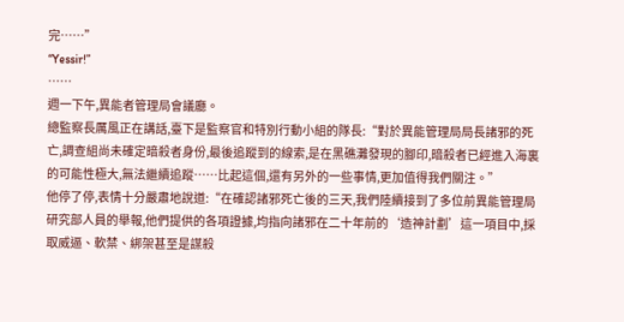完……”
“Yessir!”
……
週一下午,異能者管理局會議廳。
總監察長厲風正在講話,臺下是監察官和特別行動小組的隊長:“對於異能管理局局長諸邪的死亡,調查組尚未確定暗殺者身份,最後追蹤到的線索,是在黑礁灘發現的腳印,暗殺者已經進入海裏的可能性極大,無法繼續追蹤……比起這個,還有另外的一些事情,更加值得我們關注。”
他停了停,表情十分嚴肅地說道:“在確認諸邪死亡後的三天,我們陸續接到了多位前異能管理局研究部人員的舉報,他們提供的各項證據,均指向諸邪在二十年前的‘造神計劃’這一項目中,採取威逼、軟禁、綁架甚至是謀殺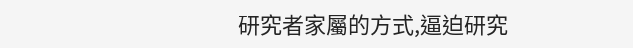研究者家屬的方式,逼迫研究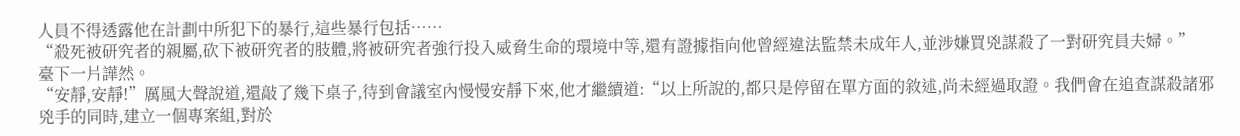人員不得透露他在計劃中所犯下的暴行,這些暴行包括……
“殺死被研究者的親屬,砍下被研究者的肢體,將被研究者強行投入威脅生命的環境中等,還有證據指向他曾經違法監禁未成年人,並涉嫌買兇謀殺了一對研究員夫婦。”
臺下一片譁然。
“安靜,安靜!”厲風大聲說道,還敲了幾下桌子,待到會議室內慢慢安靜下來,他才繼續道:“以上所說的,都只是停留在單方面的敘述,尚未經過取證。我們會在追查謀殺諸邪兇手的同時,建立一個專案組,對於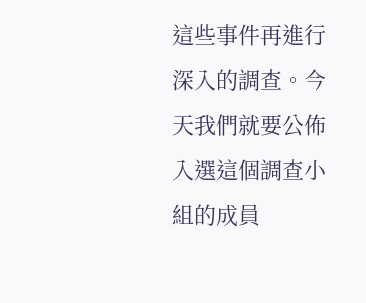這些事件再進行深入的調查。今天我們就要公佈入選這個調查小組的成員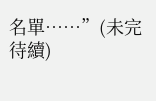名單……”(未完待續)